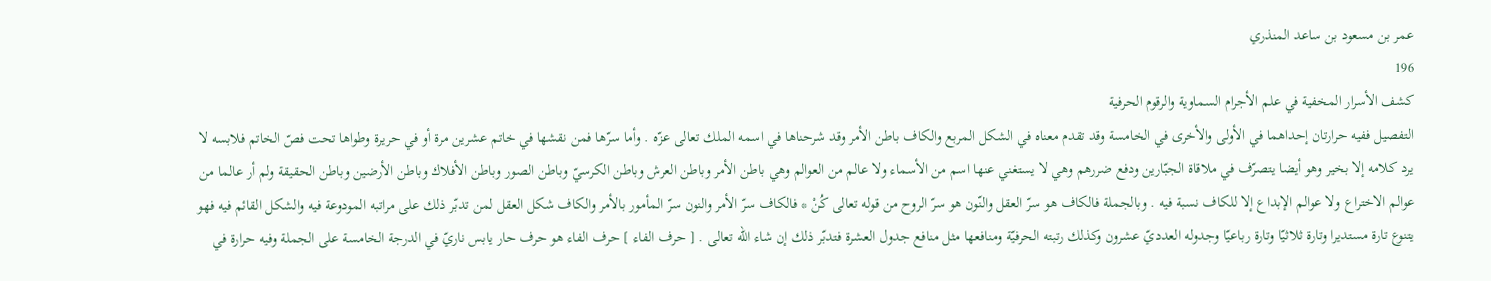عمر بن مسعود بن ساعد المنذري
196
كشف الأسرار المخفية في علم الأجرام السماوية والرقوم الحرفية
التفصيل ففيه حرارتان إحداهما في الأولى والأخرى في الخامسة وقد تقدم معناه في الشكل المربع والكاف باطن الأمر وقد شرحناها في اسمه الملك تعالى عزّه . وأما سرّها فمن نقشها في خاتم عشرين مرة أو في حريرة وطواها تحت فصّ الخاتم فلابسه لا يرد كلامه إلا بخير وهو أيضا يتصرّف في ملاقاة الجبّارين ودفع ضررهم وهي لا يستغني عنها اسم من الأسماء ولا عالم من العوالم وهي باطن الأمر وباطن العرش وباطن الكرسيّ وباطن الصور وباطن الأفلاك وباطن الأرضين وباطن الحقيقة ولم أر عالما من عوالم الاختراع ولا عوالم الإبداع إلا للكاف نسبة فيه . وبالجملة فالكاف هو سرّ العقل والنّون هو سرّ الروح من قوله تعالى كُنْ * فالكاف سرّ الأمر والنون سرّ المأمور بالأمر والكاف شكل العقل لمن تدبّر ذلك على مراتبه المودوعة فيه والشكل القائم فيه فهو يتنوع تارة مستديرا وتارة ثلاثيّا وتارة رباعيّا وجدوله العدديّ عشرون وكذلك رتبته الحرفيّة ومنافعها مثل منافع جدول العشرة فتدبّر ذلك إن شاء اللّه تعالى . [ حرف الفاء ] حرف الفاء هو حرف حار يابس ناريّ في الدرجة الخامسة على الجملة وفيه حرارة في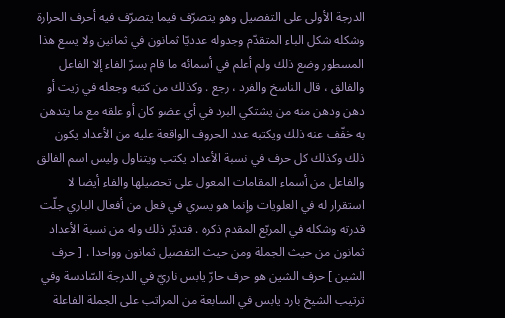الدرجة الأولى على التفصيل وهو يتصرّف فيما يتصرّف فيه أحرف الحرارة وشكله شكل الباء المتقدّم وجدوله عدديّا ثمانون في ثمانين ولا يسع هذا المسطور وضع ذلك ولم أعلم في أسمائه ما قام بسرّ الفاء إلا الفاعل والفالق ، قال الناسخ والفرد ، رجع . وكذلك من كتبه وجعله في زيت أو دهن ودهن منه من يشتكي البرد في أي عضو كان أو علقه مع ما يتدهن به خفّف عنه ذلك ويكتبه عدد الحروف الواقعة عليه من الأعداد يكون ذلك وكذلك كل حرف في نسبة الأعداد يكتب ويتناول وليس اسم الفالق والفاعل من أسماء المقامات المعول على تحصيلها والفاء أيضا لا استقرار له في العلويات وإنما هو يسري في فعل من أفعال الباري جلّت قدرته وشكله في المربّع المقدم ذكره . فتدبّر ذلك وله من نسبة الأعداد ثمانون من حيث الجملة ومن حيث التفصيل ثمانون وواحدا . [ حرف الشين ] حرف الشين هو حرف حارّ يابس ناريّ في الدرجة السّادسة وفي ترتيب الشيخ بارد يابس في السابعة من المراتب على الجملة الفاعلة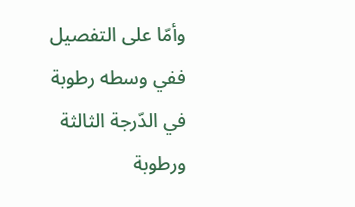وأمّا على التفصيل ففي وسطه رطوبة في الدّرجة الثالثة ورطوبة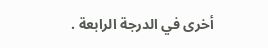أخرى في الدرجة الرابعة .